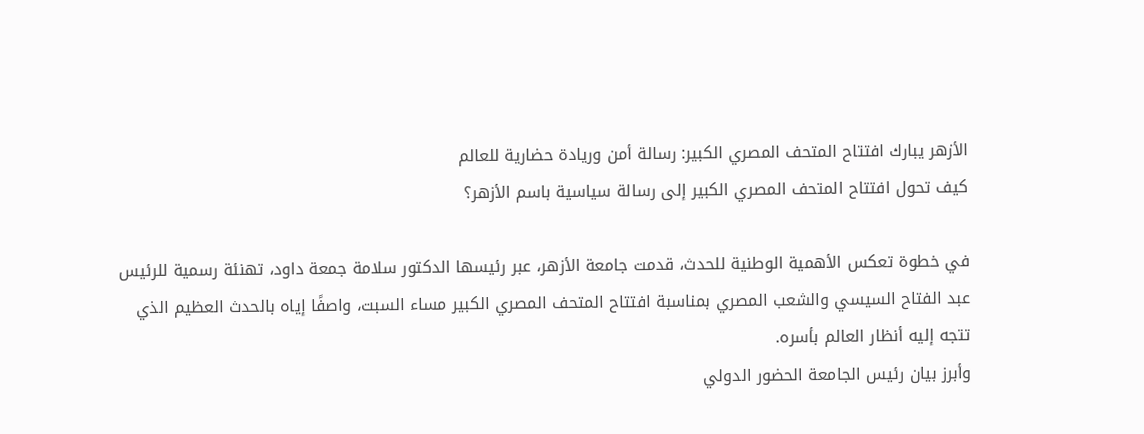الأزهر يبارك افتتاح المتحف المصري الكبير: رسالة أمن وريادة حضارية للعالم
كيف تحول افتتاح المتحف المصري الكبير إلى رسالة سياسية باسم الأزهر؟

في خطوة تعكس الأهمية الوطنية للحدث، قدمت جامعة الأزهر، عبر رئيسها الدكتور سلامة جمعة داود، تهنئة رسمية للرئيس عبد الفتاح السيسي والشعب المصري بمناسبة افتتاح المتحف المصري الكبير مساء السبت، واصفًا إياه بالحدث العظيم الذي تتجه إليه أنظار العالم بأسره.
وأبرز بيان رئيس الجامعة الحضور الدولي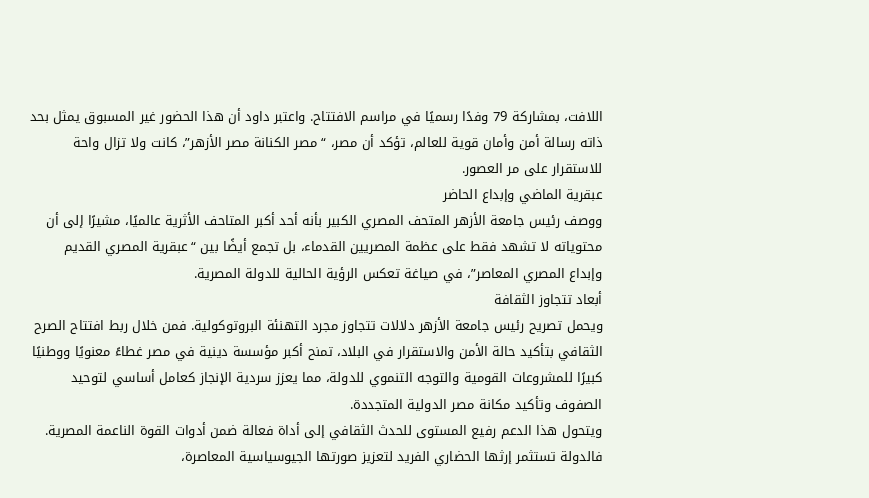اللافت، بمشاركة 79 وفدًا رسميًا في مراسم الافتتاح. واعتبر داود أن هذا الحضور غير المسبوق يمثل بحد ذاته رسالة أمن وأمان قوية للعالم، تؤكد أن مصر، “مصر الكنانة مصر الأزهر”، كانت ولا تزال واحة للاستقرار على مر العصور.
عبقرية الماضي وإبداع الحاضر
ووصف رئيس جامعة الأزهر المتحف المصري الكبير بأنه أحد أكبر المتاحف الأثرية عالميًا، مشيرًا إلى أن محتوياته لا تشهد فقط على عظمة المصريين القدماء، بل تجمع أيضًا بين “عبقرية المصري القديم وإبداع المصري المعاصر”، في صياغة تعكس الرؤية الحالية للدولة المصرية.
أبعاد تتجاوز الثقافة
ويحمل تصريح رئيس جامعة الأزهر دلالات تتجاوز مجرد التهنئة البروتوكولية. فمن خلال ربط افتتاح الصرح الثقافي بتأكيد حالة الأمن والاستقرار في البلاد، تمنح أكبر مؤسسة دينية في مصر غطاءً معنويًا ووطنيًا كبيرًا للمشروعات القومية والتوجه التنموي للدولة، مما يعزز سردية الإنجاز كعامل أساسي لتوحيد الصفوف وتأكيد مكانة مصر الدولية المتجددة.
ويتحول هذا الدعم رفيع المستوى للحدث الثقافي إلى أداة فعالة ضمن أدوات القوة الناعمة المصرية. فالدولة تستثمر إرثها الحضاري الفريد لتعزيز صورتها الجيوسياسية المعاصرة،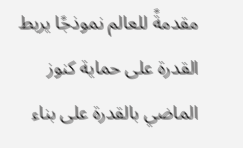مقدمةً للعالم نموذجًا يربط القدرة على حماية كنوز الماضي بالقدرة على بناء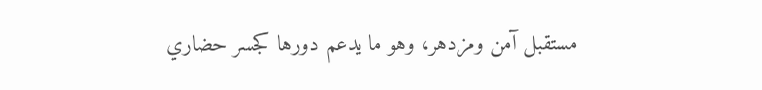مستقبل آمن ومزدهر، وهو ما يدعم دورها كجسر حضاري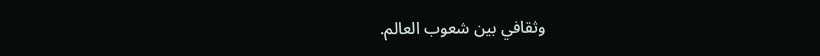وثقافي بين شعوب العالم.